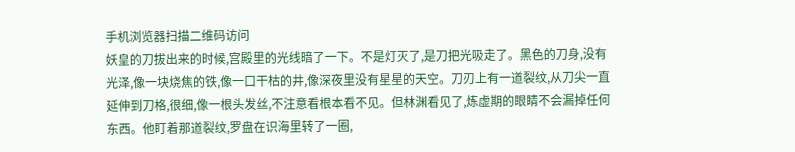手机浏览器扫描二维码访问
妖皇的刀拔出来的时候,宫殿里的光线暗了一下。不是灯灭了,是刀把光吸走了。黑色的刀身,没有光泽,像一块烧焦的铁,像一口干枯的井,像深夜里没有星星的天空。刀刃上有一道裂纹,从刀尖一直延伸到刀格,很细,像一根头发丝,不注意看根本看不见。但林渊看见了,炼虚期的眼睛不会漏掉任何东西。他盯着那道裂纹,罗盘在识海里转了一圈,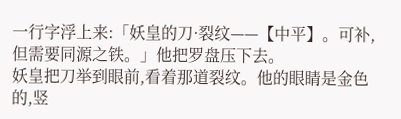一行字浮上来:「妖皇的刀·裂纹——【中平】。可补,但需要同源之铁。」他把罗盘压下去。
妖皇把刀举到眼前,看着那道裂纹。他的眼睛是金色的,竖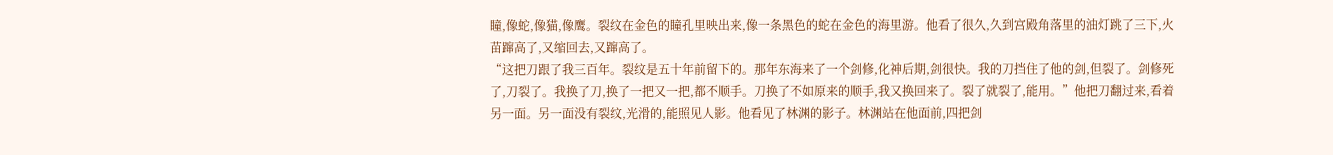瞳,像蛇,像猫,像鹰。裂纹在金色的瞳孔里映出来,像一条黑色的蛇在金色的海里游。他看了很久,久到宫殿角落里的油灯跳了三下,火苗蹿高了,又缩回去,又蹿高了。
“这把刀跟了我三百年。裂纹是五十年前留下的。那年东海来了一个剑修,化神后期,剑很快。我的刀挡住了他的剑,但裂了。剑修死了,刀裂了。我换了刀,换了一把又一把,都不顺手。刀换了不如原来的顺手,我又换回来了。裂了就裂了,能用。”他把刀翻过来,看着另一面。另一面没有裂纹,光滑的,能照见人影。他看见了林渊的影子。林渊站在他面前,四把剑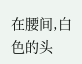在腰间,白色的头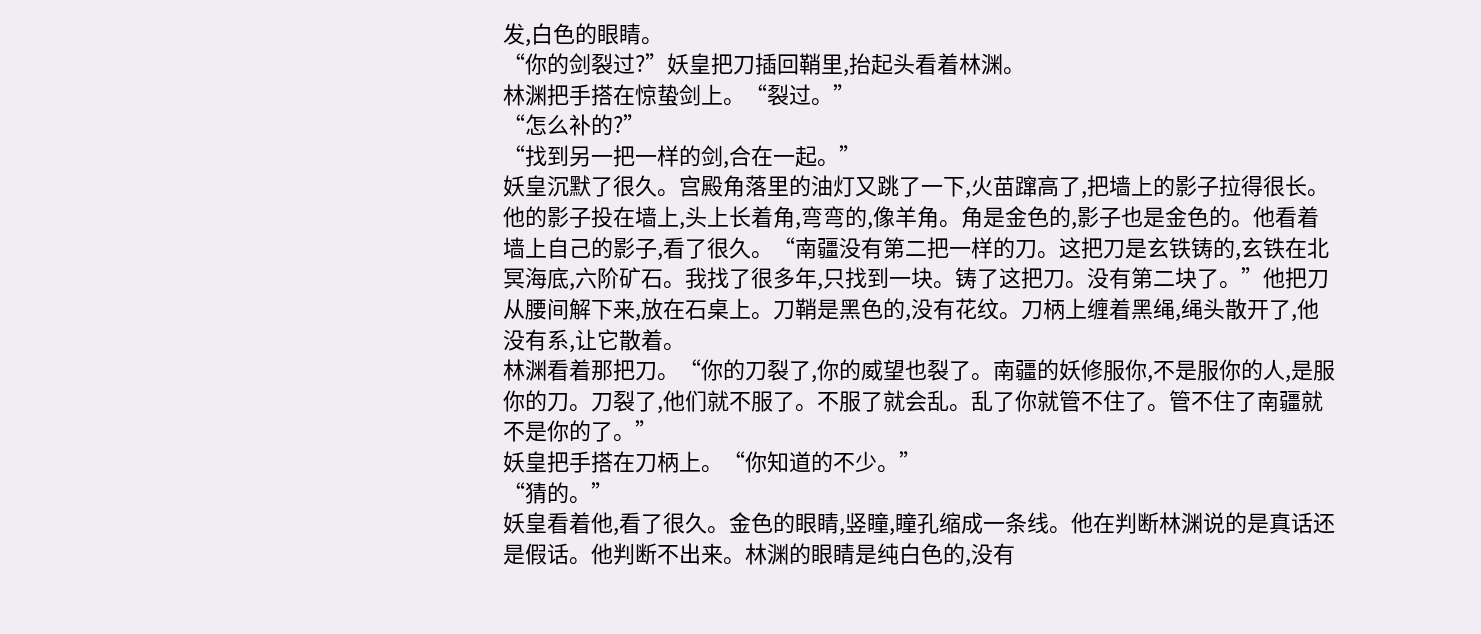发,白色的眼睛。
“你的剑裂过?”妖皇把刀插回鞘里,抬起头看着林渊。
林渊把手搭在惊蛰剑上。“裂过。”
“怎么补的?”
“找到另一把一样的剑,合在一起。”
妖皇沉默了很久。宫殿角落里的油灯又跳了一下,火苗蹿高了,把墙上的影子拉得很长。他的影子投在墙上,头上长着角,弯弯的,像羊角。角是金色的,影子也是金色的。他看着墙上自己的影子,看了很久。“南疆没有第二把一样的刀。这把刀是玄铁铸的,玄铁在北冥海底,六阶矿石。我找了很多年,只找到一块。铸了这把刀。没有第二块了。”他把刀从腰间解下来,放在石桌上。刀鞘是黑色的,没有花纹。刀柄上缠着黑绳,绳头散开了,他没有系,让它散着。
林渊看着那把刀。“你的刀裂了,你的威望也裂了。南疆的妖修服你,不是服你的人,是服你的刀。刀裂了,他们就不服了。不服了就会乱。乱了你就管不住了。管不住了南疆就不是你的了。”
妖皇把手搭在刀柄上。“你知道的不少。”
“猜的。”
妖皇看着他,看了很久。金色的眼睛,竖瞳,瞳孔缩成一条线。他在判断林渊说的是真话还是假话。他判断不出来。林渊的眼睛是纯白色的,没有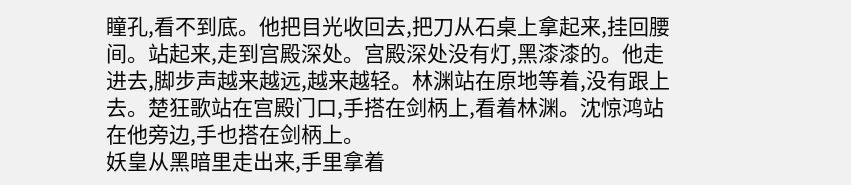瞳孔,看不到底。他把目光收回去,把刀从石桌上拿起来,挂回腰间。站起来,走到宫殿深处。宫殿深处没有灯,黑漆漆的。他走进去,脚步声越来越远,越来越轻。林渊站在原地等着,没有跟上去。楚狂歌站在宫殿门口,手搭在剑柄上,看着林渊。沈惊鸿站在他旁边,手也搭在剑柄上。
妖皇从黑暗里走出来,手里拿着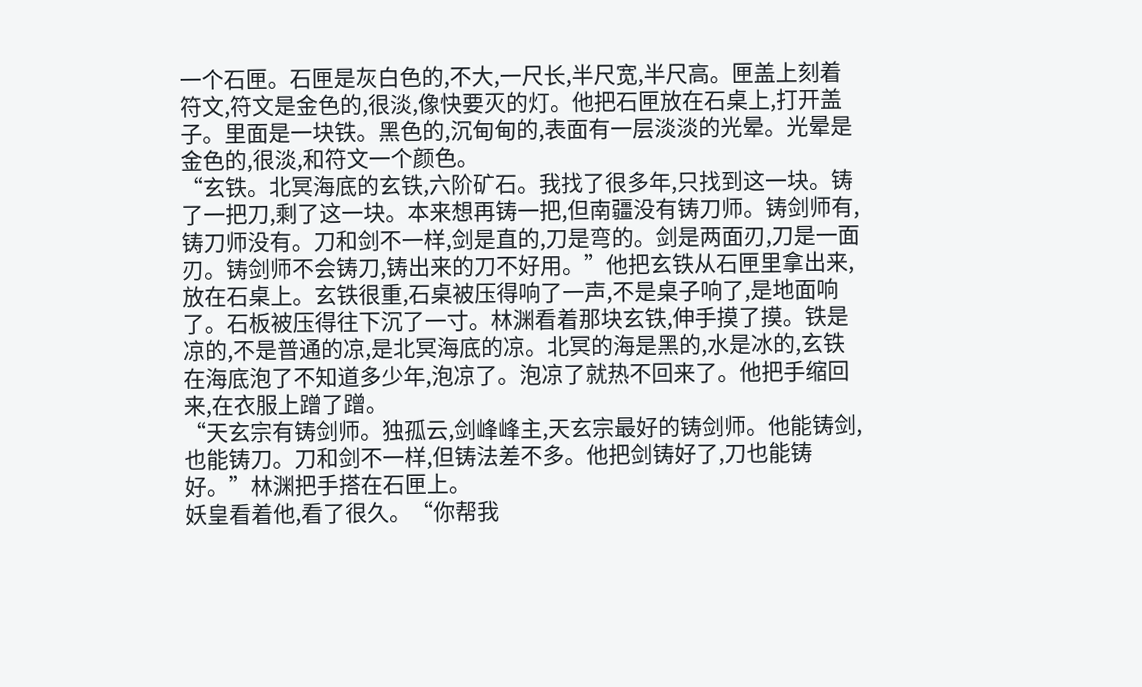一个石匣。石匣是灰白色的,不大,一尺长,半尺宽,半尺高。匣盖上刻着符文,符文是金色的,很淡,像快要灭的灯。他把石匣放在石桌上,打开盖子。里面是一块铁。黑色的,沉甸甸的,表面有一层淡淡的光晕。光晕是金色的,很淡,和符文一个颜色。
“玄铁。北冥海底的玄铁,六阶矿石。我找了很多年,只找到这一块。铸了一把刀,剩了这一块。本来想再铸一把,但南疆没有铸刀师。铸剑师有,铸刀师没有。刀和剑不一样,剑是直的,刀是弯的。剑是两面刃,刀是一面刃。铸剑师不会铸刀,铸出来的刀不好用。”他把玄铁从石匣里拿出来,放在石桌上。玄铁很重,石桌被压得响了一声,不是桌子响了,是地面响了。石板被压得往下沉了一寸。林渊看着那块玄铁,伸手摸了摸。铁是凉的,不是普通的凉,是北冥海底的凉。北冥的海是黑的,水是冰的,玄铁在海底泡了不知道多少年,泡凉了。泡凉了就热不回来了。他把手缩回来,在衣服上蹭了蹭。
“天玄宗有铸剑师。独孤云,剑峰峰主,天玄宗最好的铸剑师。他能铸剑,也能铸刀。刀和剑不一样,但铸法差不多。他把剑铸好了,刀也能铸好。”林渊把手搭在石匣上。
妖皇看着他,看了很久。“你帮我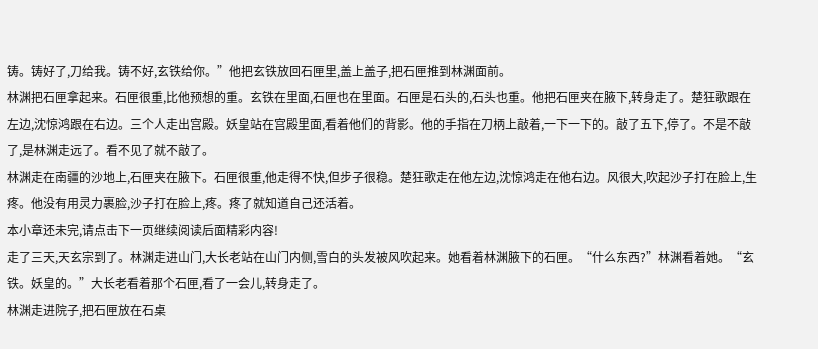铸。铸好了,刀给我。铸不好,玄铁给你。”他把玄铁放回石匣里,盖上盖子,把石匣推到林渊面前。
林渊把石匣拿起来。石匣很重,比他预想的重。玄铁在里面,石匣也在里面。石匣是石头的,石头也重。他把石匣夹在腋下,转身走了。楚狂歌跟在左边,沈惊鸿跟在右边。三个人走出宫殿。妖皇站在宫殿里面,看着他们的背影。他的手指在刀柄上敲着,一下一下的。敲了五下,停了。不是不敲了,是林渊走远了。看不见了就不敲了。
林渊走在南疆的沙地上,石匣夹在腋下。石匣很重,他走得不快,但步子很稳。楚狂歌走在他左边,沈惊鸿走在他右边。风很大,吹起沙子打在脸上,生疼。他没有用灵力裹脸,沙子打在脸上,疼。疼了就知道自己还活着。
本小章还未完,请点击下一页继续阅读后面精彩内容!
走了三天,天玄宗到了。林渊走进山门,大长老站在山门内侧,雪白的头发被风吹起来。她看着林渊腋下的石匣。“什么东西?”林渊看着她。“玄铁。妖皇的。”大长老看着那个石匣,看了一会儿,转身走了。
林渊走进院子,把石匣放在石桌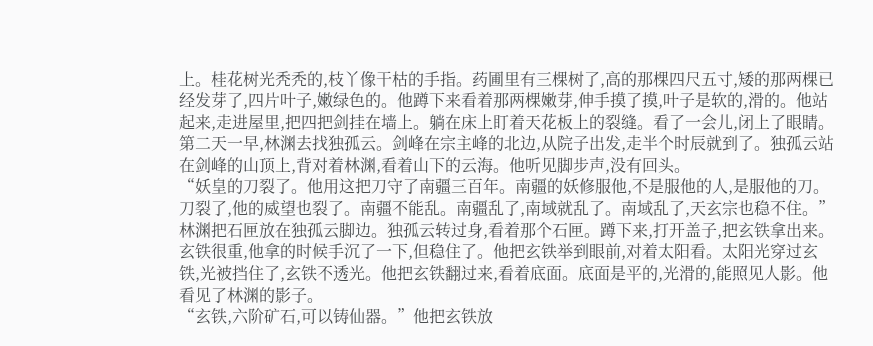上。桂花树光秃秃的,枝丫像干枯的手指。药圃里有三棵树了,高的那棵四尺五寸,矮的那两棵已经发芽了,四片叶子,嫩绿色的。他蹲下来看着那两棵嫩芽,伸手摸了摸,叶子是软的,滑的。他站起来,走进屋里,把四把剑挂在墙上。躺在床上盯着天花板上的裂缝。看了一会儿,闭上了眼睛。
第二天一早,林渊去找独孤云。剑峰在宗主峰的北边,从院子出发,走半个时辰就到了。独孤云站在剑峰的山顶上,背对着林渊,看着山下的云海。他听见脚步声,没有回头。
“妖皇的刀裂了。他用这把刀守了南疆三百年。南疆的妖修服他,不是服他的人,是服他的刀。刀裂了,他的威望也裂了。南疆不能乱。南疆乱了,南域就乱了。南域乱了,天玄宗也稳不住。”林渊把石匣放在独孤云脚边。独孤云转过身,看着那个石匣。蹲下来,打开盖子,把玄铁拿出来。玄铁很重,他拿的时候手沉了一下,但稳住了。他把玄铁举到眼前,对着太阳看。太阳光穿过玄铁,光被挡住了,玄铁不透光。他把玄铁翻过来,看着底面。底面是平的,光滑的,能照见人影。他看见了林渊的影子。
“玄铁,六阶矿石,可以铸仙器。”他把玄铁放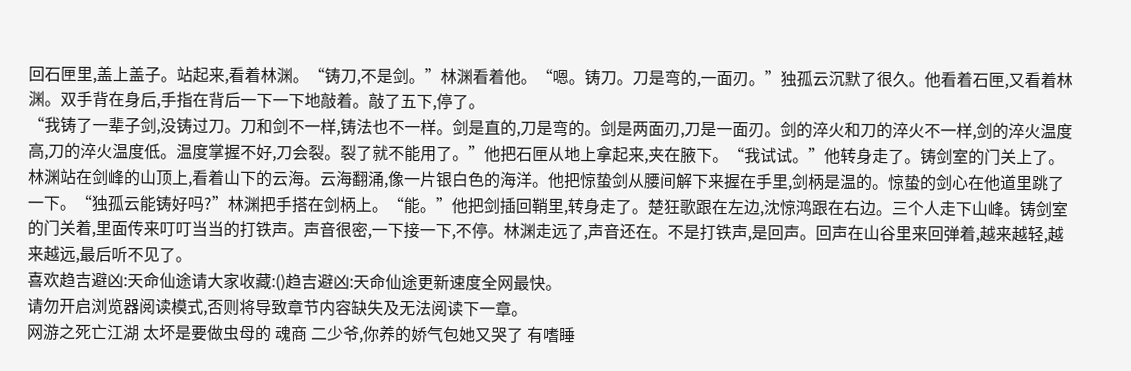回石匣里,盖上盖子。站起来,看着林渊。“铸刀,不是剑。”林渊看着他。“嗯。铸刀。刀是弯的,一面刃。”独孤云沉默了很久。他看着石匣,又看着林渊。双手背在身后,手指在背后一下一下地敲着。敲了五下,停了。
“我铸了一辈子剑,没铸过刀。刀和剑不一样,铸法也不一样。剑是直的,刀是弯的。剑是两面刃,刀是一面刃。剑的淬火和刀的淬火不一样,剑的淬火温度高,刀的淬火温度低。温度掌握不好,刀会裂。裂了就不能用了。”他把石匣从地上拿起来,夹在腋下。“我试试。”他转身走了。铸剑室的门关上了。
林渊站在剑峰的山顶上,看着山下的云海。云海翻涌,像一片银白色的海洋。他把惊蛰剑从腰间解下来握在手里,剑柄是温的。惊蛰的剑心在他道里跳了一下。“独孤云能铸好吗?”林渊把手搭在剑柄上。“能。”他把剑插回鞘里,转身走了。楚狂歌跟在左边,沈惊鸿跟在右边。三个人走下山峰。铸剑室的门关着,里面传来叮叮当当的打铁声。声音很密,一下接一下,不停。林渊走远了,声音还在。不是打铁声,是回声。回声在山谷里来回弹着,越来越轻,越来越远,最后听不见了。
喜欢趋吉避凶:天命仙途请大家收藏:()趋吉避凶:天命仙途更新速度全网最快。
请勿开启浏览器阅读模式,否则将导致章节内容缺失及无法阅读下一章。
网游之死亡江湖 太坏是要做虫母的 魂商 二少爷,你养的娇气包她又哭了 有嗜睡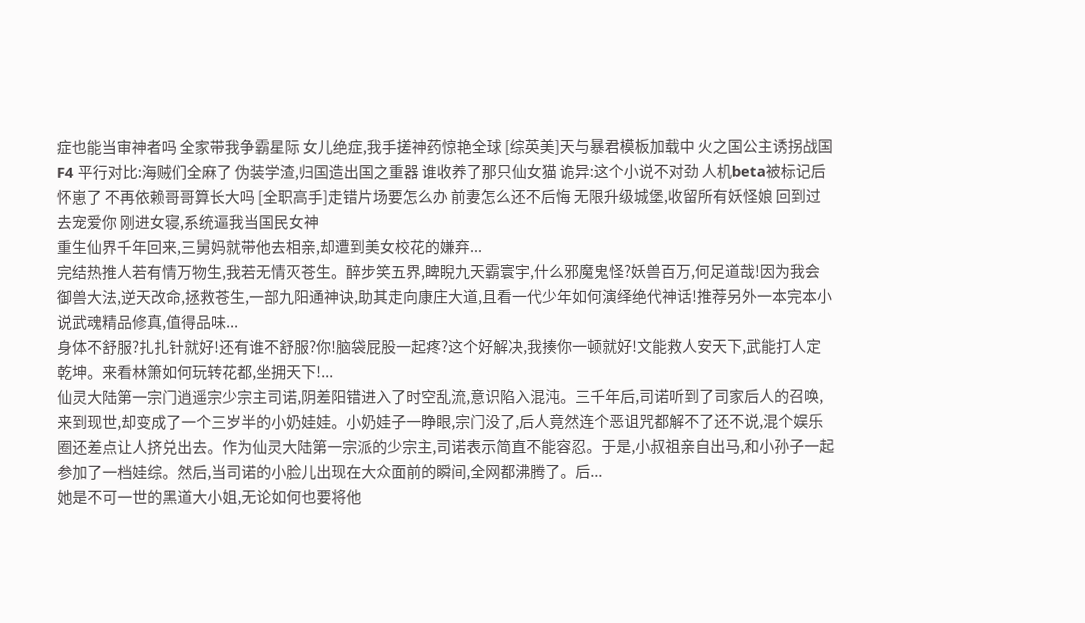症也能当审神者吗 全家带我争霸星际 女儿绝症,我手搓神药惊艳全球 [综英美]天与暴君模板加载中 火之国公主诱拐战国F4 平行对比:海贼们全麻了 伪装学渣,归国造出国之重器 谁收养了那只仙女猫 诡异:这个小说不对劲 人机beta被标记后怀崽了 不再依赖哥哥算长大吗 [全职高手]走错片场要怎么办 前妻怎么还不后悔 无限升级城堡,收留所有妖怪娘 回到过去宠爱你 刚进女寝,系统逼我当国民女神
重生仙界千年回来,三舅妈就带他去相亲,却遭到美女校花的嫌弃...
完结热推人若有情万物生,我若无情灭苍生。醉步笑五界,睥睨九天霸寰宇,什么邪魔鬼怪?妖兽百万,何足道哉!因为我会御兽大法,逆天改命,拯救苍生,一部九阳通神诀,助其走向康庄大道,且看一代少年如何演绎绝代神话!推荐另外一本完本小说武魂精品修真,值得品味...
身体不舒服?扎扎针就好!还有谁不舒服?你!脑袋屁股一起疼?这个好解决,我揍你一顿就好!文能救人安天下,武能打人定乾坤。来看林箫如何玩转花都,坐拥天下!...
仙灵大陆第一宗门逍遥宗少宗主司诺,阴差阳错进入了时空乱流,意识陷入混沌。三千年后,司诺听到了司家后人的召唤,来到现世,却变成了一个三岁半的小奶娃娃。小奶娃子一睁眼,宗门没了,后人竟然连个恶诅咒都解不了还不说,混个娱乐圈还差点让人挤兑出去。作为仙灵大陆第一宗派的少宗主,司诺表示简直不能容忍。于是,小叔祖亲自出马,和小孙子一起参加了一档娃综。然后,当司诺的小脸儿出现在大众面前的瞬间,全网都沸腾了。后...
她是不可一世的黑道大小姐,无论如何也要将他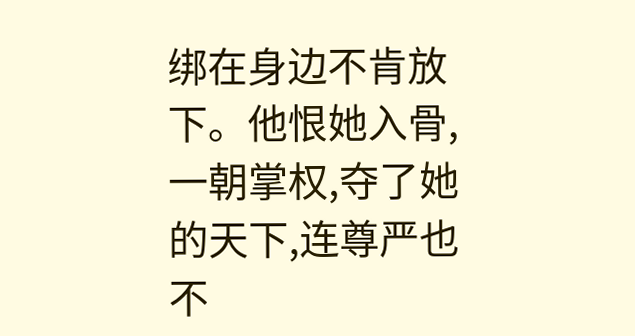绑在身边不肯放下。他恨她入骨,一朝掌权,夺了她的天下,连尊严也不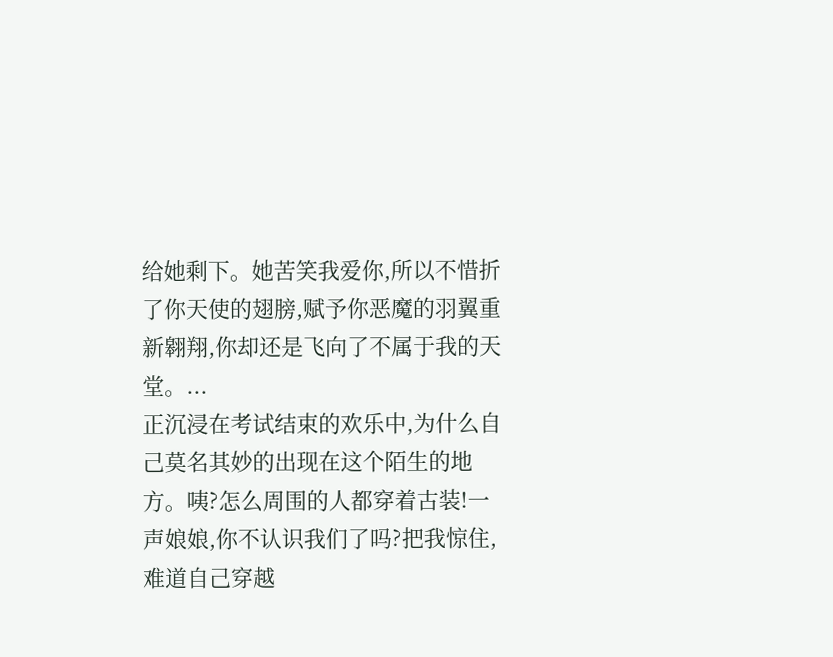给她剩下。她苦笑我爱你,所以不惜折了你天使的翅膀,赋予你恶魔的羽翼重新翱翔,你却还是飞向了不属于我的天堂。...
正沉浸在考试结束的欢乐中,为什么自己莫名其妙的出现在这个陌生的地方。咦?怎么周围的人都穿着古装!一声娘娘,你不认识我们了吗?把我惊住,难道自己穿越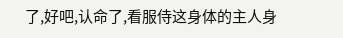了,好吧,认命了,看服侍这身体的主人身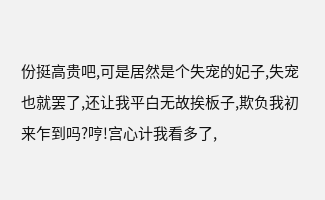份挺高贵吧,可是居然是个失宠的妃子,失宠也就罢了,还让我平白无故挨板子,欺负我初来乍到吗?哼!宫心计我看多了,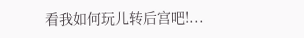看我如何玩儿转后宫吧!...